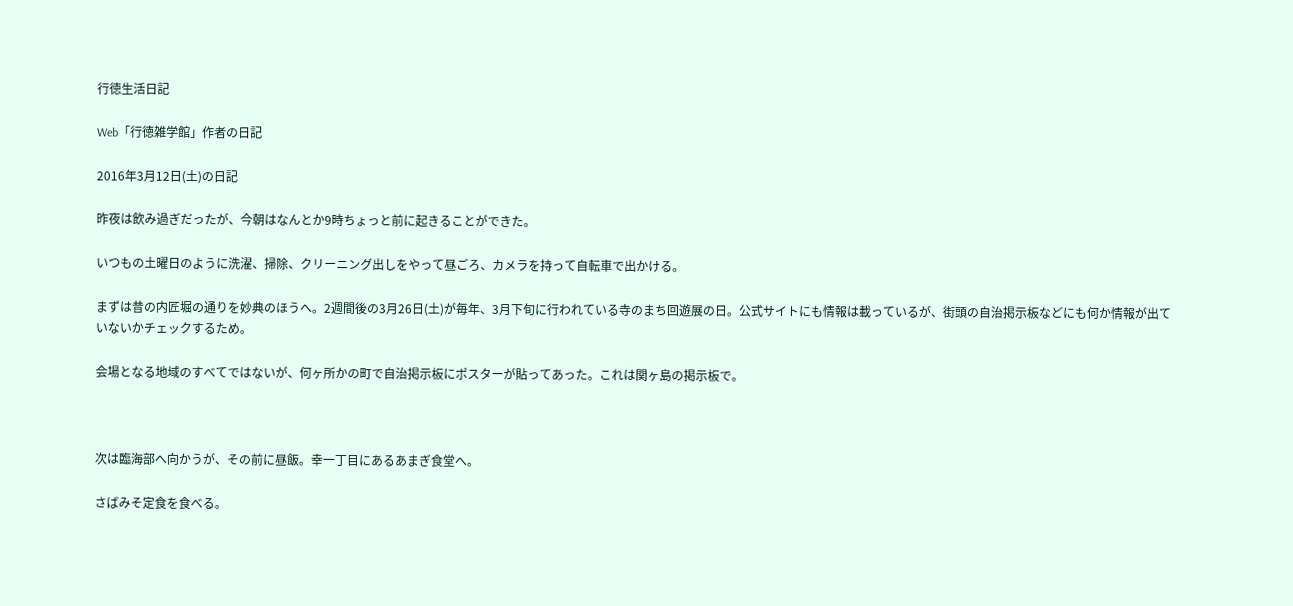行徳生活日記

Web「行徳雑学館」作者の日記

2016年3月12日(土)の日記

昨夜は飲み過ぎだったが、今朝はなんとか9時ちょっと前に起きることができた。

いつもの土曜日のように洗濯、掃除、クリーニング出しをやって昼ごろ、カメラを持って自転車で出かける。

まずは昔の内匠堀の通りを妙典のほうへ。2週間後の3月26日(土)が毎年、3月下旬に行われている寺のまち回遊展の日。公式サイトにも情報は載っているが、街頭の自治掲示板などにも何か情報が出ていないかチェックするため。

会場となる地域のすべてではないが、何ヶ所かの町で自治掲示板にポスターが貼ってあった。これは関ヶ島の掲示板で。



次は臨海部へ向かうが、その前に昼飯。幸一丁目にあるあまぎ食堂へ。

さばみそ定食を食べる。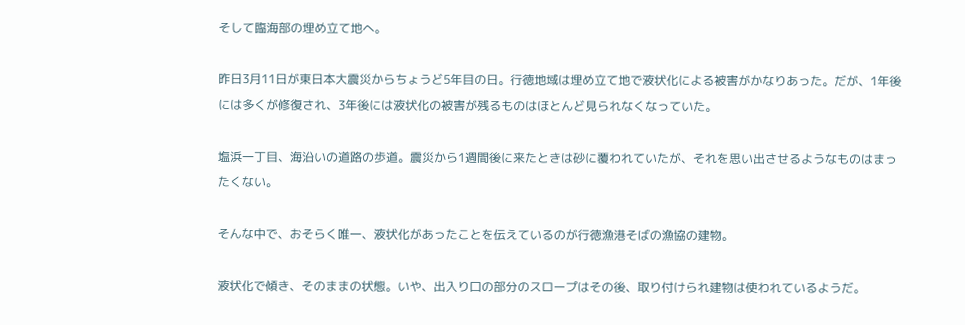そして臨海部の埋め立て地へ。

昨日3月11日が東日本大震災からちょうど5年目の日。行徳地域は埋め立て地で液状化による被害がかなりあった。だが、1年後には多くが修復され、3年後には液状化の被害が残るものはほとんど見られなくなっていた。

塩浜一丁目、海沿いの道路の歩道。震災から1週間後に来たときは砂に覆われていたが、それを思い出させるようなものはまったくない。

そんな中で、おそらく唯一、液状化があったことを伝えているのが行徳漁港そばの漁協の建物。

液状化で傾き、そのままの状態。いや、出入り口の部分のスロープはその後、取り付けられ建物は使われているようだ。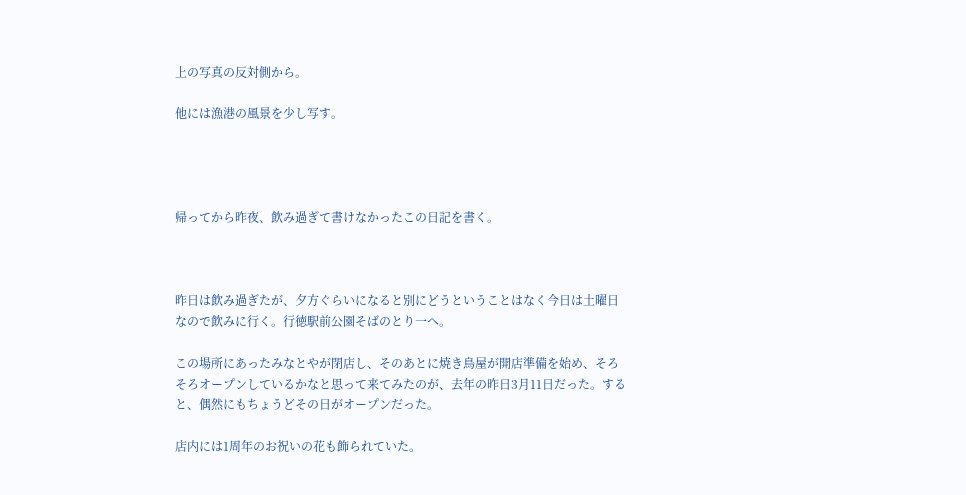上の写真の反対側から。

他には漁港の風景を少し写す。




帰ってから昨夜、飲み過ぎて書けなかったこの日記を書く。



昨日は飲み過ぎたが、夕方ぐらいになると別にどうということはなく今日は土曜日なので飲みに行く。行徳駅前公園そばのとり一へ。

この場所にあったみなとやが閉店し、そのあとに焼き鳥屋が開店準備を始め、そろそろオープンしているかなと思って来てみたのが、去年の昨日3月11日だった。すると、偶然にもちょうどその日がオープンだった。

店内には1周年のお祝いの花も飾られていた。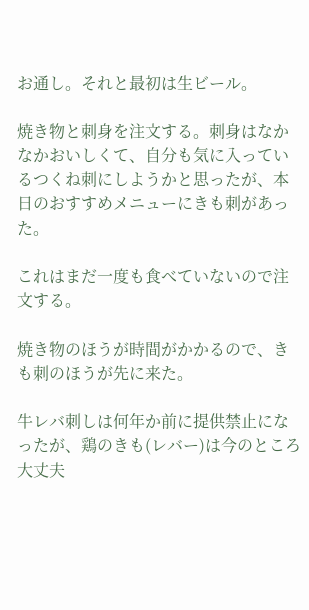お通し。それと最初は生ビール。

焼き物と刺身を注文する。刺身はなかなかおいしくて、自分も気に入っているつくね刺にしようかと思ったが、本日のおすすめメニューにきも刺があった。

これはまだ一度も食べていないので注文する。

焼き物のほうが時間がかかるので、きも刺のほうが先に来た。

牛レバ刺しは何年か前に提供禁止になったが、鶏のきも(レバー)は今のところ大丈夫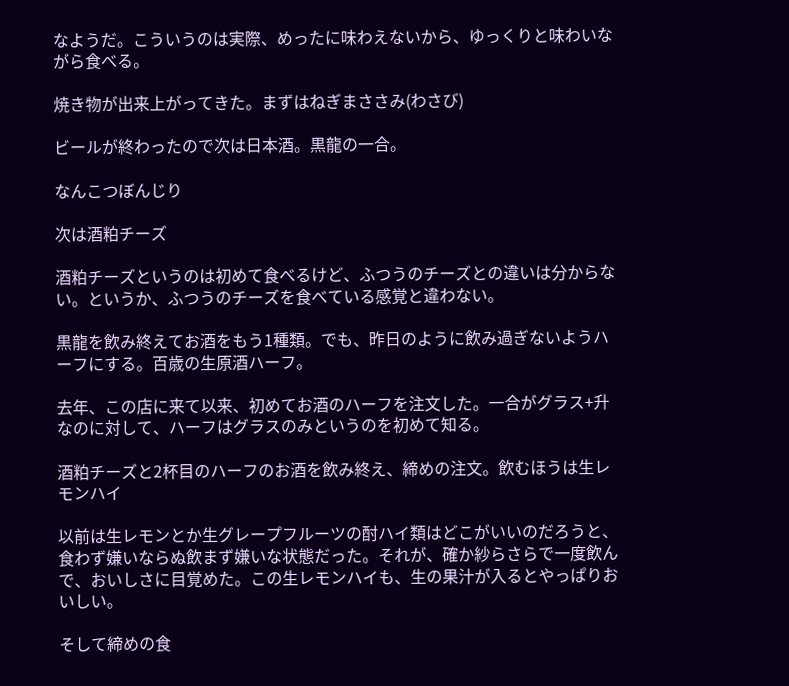なようだ。こういうのは実際、めったに味わえないから、ゆっくりと味わいながら食べる。

焼き物が出来上がってきた。まずはねぎまささみ(わさび)

ビールが終わったので次は日本酒。黒龍の一合。

なんこつぼんじり

次は酒粕チーズ

酒粕チーズというのは初めて食べるけど、ふつうのチーズとの違いは分からない。というか、ふつうのチーズを食べている感覚と違わない。

黒龍を飲み終えてお酒をもう1種類。でも、昨日のように飲み過ぎないようハーフにする。百歳の生原酒ハーフ。

去年、この店に来て以来、初めてお酒のハーフを注文した。一合がグラス+升なのに対して、ハーフはグラスのみというのを初めて知る。

酒粕チーズと2杯目のハーフのお酒を飲み終え、締めの注文。飲むほうは生レモンハイ

以前は生レモンとか生グレープフルーツの酎ハイ類はどこがいいのだろうと、食わず嫌いならぬ飲まず嫌いな状態だった。それが、確か紗らさらで一度飲んで、おいしさに目覚めた。この生レモンハイも、生の果汁が入るとやっぱりおいしい。

そして締めの食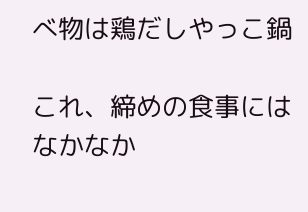べ物は鶏だしやっこ鍋

これ、締めの食事にはなかなか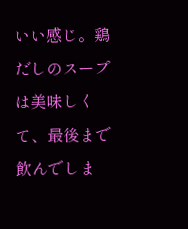いい感じ。鶏だしのスープは美味しくて、最後まで飲んでしま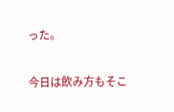った。

今日は飲み方もそこ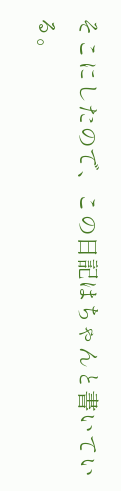そこにしたので、この日記はちゃんと書いている。